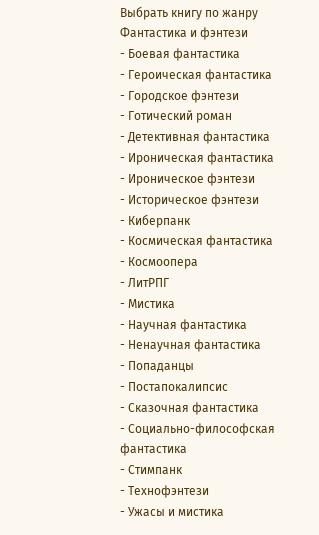Выбрать книгу по жанру
Фантастика и фэнтези
- Боевая фантастика
- Героическая фантастика
- Городское фэнтези
- Готический роман
- Детективная фантастика
- Ироническая фантастика
- Ироническое фэнтези
- Историческое фэнтези
- Киберпанк
- Космическая фантастика
- Космоопера
- ЛитРПГ
- Мистика
- Научная фантастика
- Ненаучная фантастика
- Попаданцы
- Постапокалипсис
- Сказочная фантастика
- Социально-философская фантастика
- Стимпанк
- Технофэнтези
- Ужасы и мистика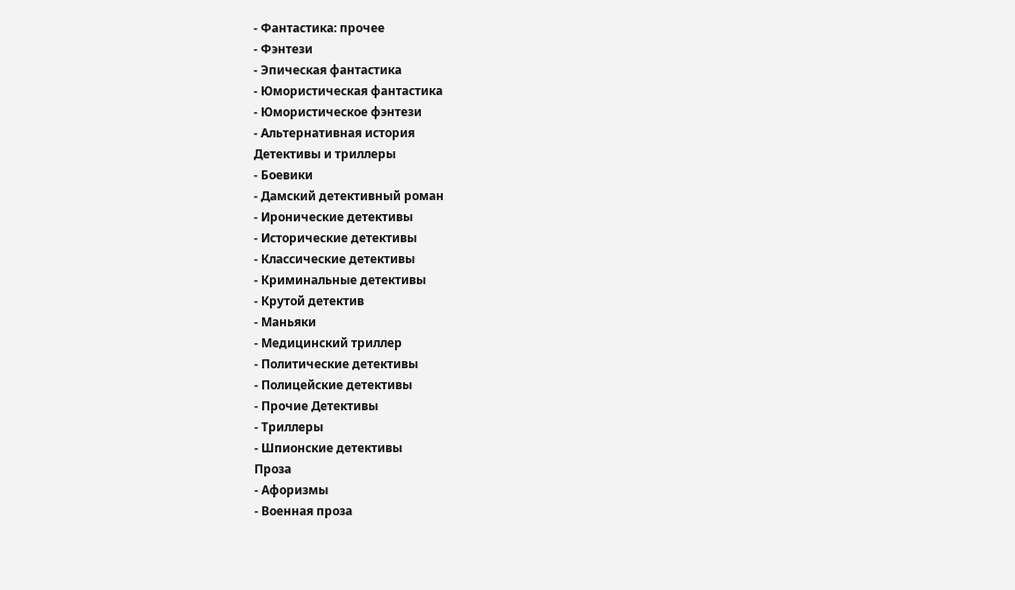- Фантастика: прочее
- Фэнтези
- Эпическая фантастика
- Юмористическая фантастика
- Юмористическое фэнтези
- Альтернативная история
Детективы и триллеры
- Боевики
- Дамский детективный роман
- Иронические детективы
- Исторические детективы
- Классические детективы
- Криминальные детективы
- Крутой детектив
- Маньяки
- Медицинский триллер
- Политические детективы
- Полицейские детективы
- Прочие Детективы
- Триллеры
- Шпионские детективы
Проза
- Афоризмы
- Военная проза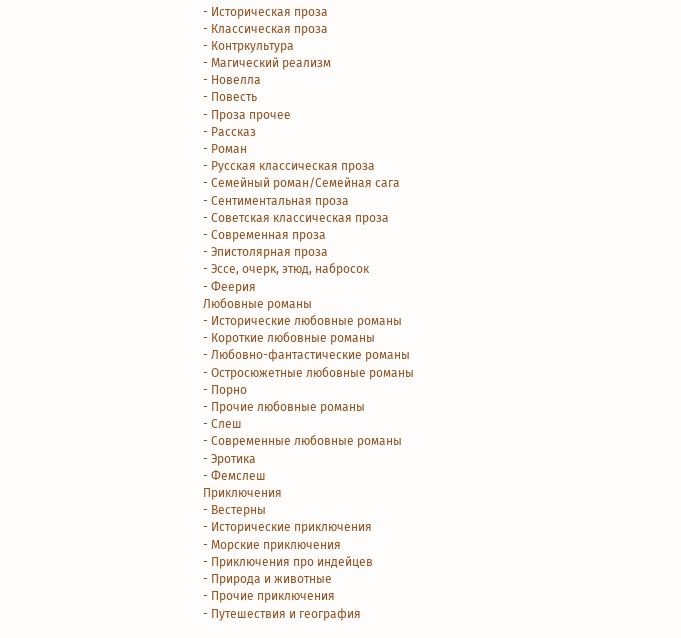- Историческая проза
- Классическая проза
- Контркультура
- Магический реализм
- Новелла
- Повесть
- Проза прочее
- Рассказ
- Роман
- Русская классическая проза
- Семейный роман/Семейная сага
- Сентиментальная проза
- Советская классическая проза
- Современная проза
- Эпистолярная проза
- Эссе, очерк, этюд, набросок
- Феерия
Любовные романы
- Исторические любовные романы
- Короткие любовные романы
- Любовно-фантастические романы
- Остросюжетные любовные романы
- Порно
- Прочие любовные романы
- Слеш
- Современные любовные романы
- Эротика
- Фемслеш
Приключения
- Вестерны
- Исторические приключения
- Морские приключения
- Приключения про индейцев
- Природа и животные
- Прочие приключения
- Путешествия и география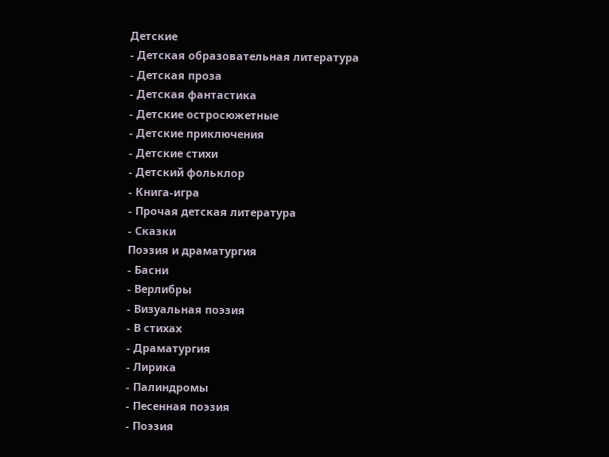Детские
- Детская образовательная литература
- Детская проза
- Детская фантастика
- Детские остросюжетные
- Детские приключения
- Детские стихи
- Детский фольклор
- Книга-игра
- Прочая детская литература
- Сказки
Поэзия и драматургия
- Басни
- Верлибры
- Визуальная поэзия
- В стихах
- Драматургия
- Лирика
- Палиндромы
- Песенная поэзия
- Поэзия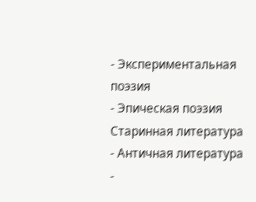- Экспериментальная поэзия
- Эпическая поэзия
Старинная литература
- Античная литература
-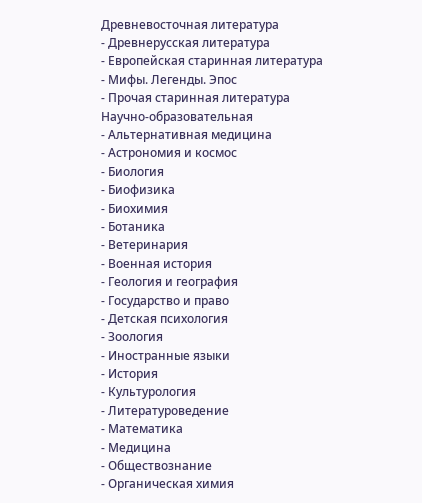Древневосточная литература
- Древнерусская литература
- Европейская старинная литература
- Мифы. Легенды. Эпос
- Прочая старинная литература
Научно-образовательная
- Альтернативная медицина
- Астрономия и космос
- Биология
- Биофизика
- Биохимия
- Ботаника
- Ветеринария
- Военная история
- Геология и география
- Государство и право
- Детская психология
- Зоология
- Иностранные языки
- История
- Культурология
- Литературоведение
- Математика
- Медицина
- Обществознание
- Органическая химия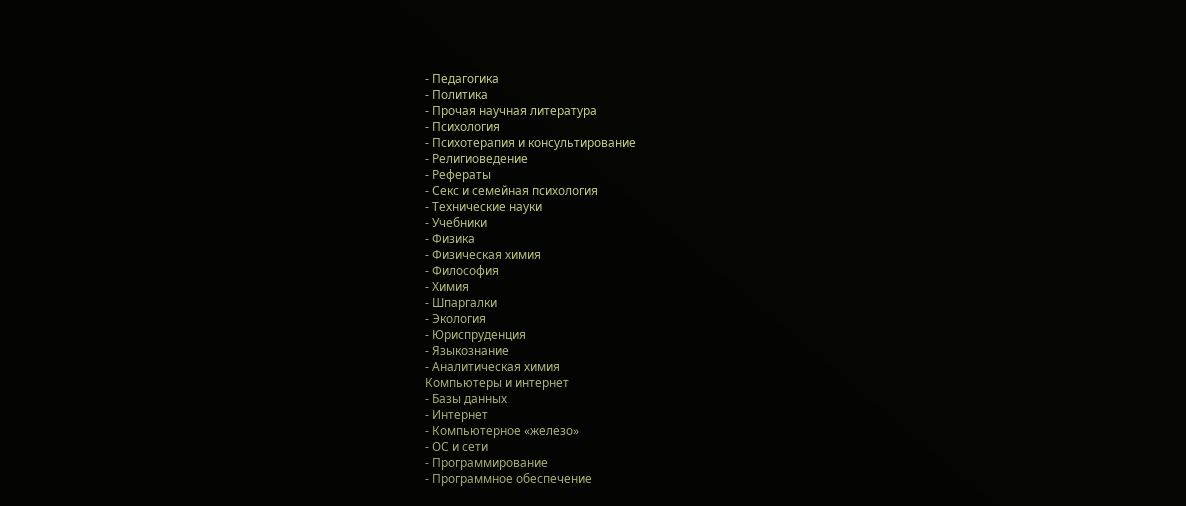- Педагогика
- Политика
- Прочая научная литература
- Психология
- Психотерапия и консультирование
- Религиоведение
- Рефераты
- Секс и семейная психология
- Технические науки
- Учебники
- Физика
- Физическая химия
- Философия
- Химия
- Шпаргалки
- Экология
- Юриспруденция
- Языкознание
- Аналитическая химия
Компьютеры и интернет
- Базы данных
- Интернет
- Компьютерное «железо»
- ОС и сети
- Программирование
- Программное обеспечение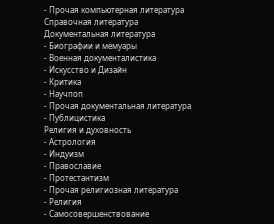- Прочая компьютерная литература
Справочная литература
Документальная литература
- Биографии и мемуары
- Военная документалистика
- Искусство и Дизайн
- Критика
- Научпоп
- Прочая документальная литература
- Публицистика
Религия и духовность
- Астрология
- Индуизм
- Православие
- Протестантизм
- Прочая религиозная литература
- Религия
- Самосовершенствование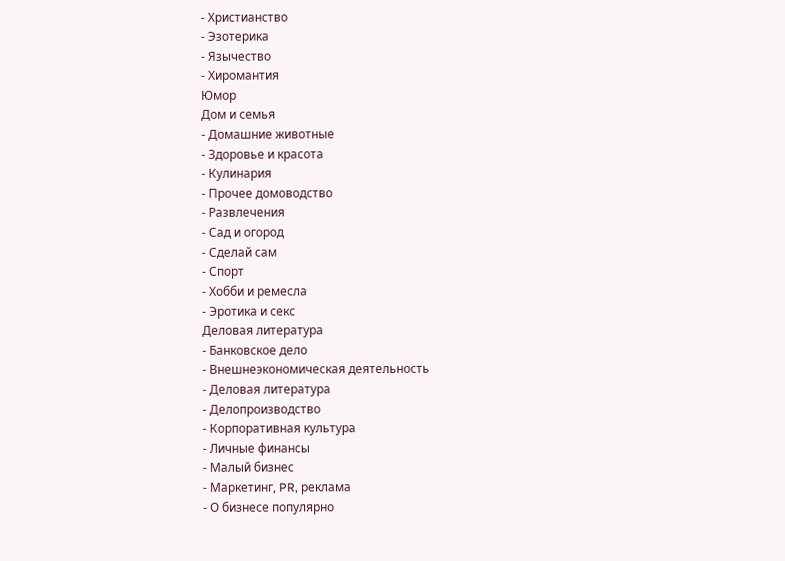- Христианство
- Эзотерика
- Язычество
- Хиромантия
Юмор
Дом и семья
- Домашние животные
- Здоровье и красота
- Кулинария
- Прочее домоводство
- Развлечения
- Сад и огород
- Сделай сам
- Спорт
- Хобби и ремесла
- Эротика и секс
Деловая литература
- Банковское дело
- Внешнеэкономическая деятельность
- Деловая литература
- Делопроизводство
- Корпоративная культура
- Личные финансы
- Малый бизнес
- Маркетинг, PR, реклама
- О бизнесе популярно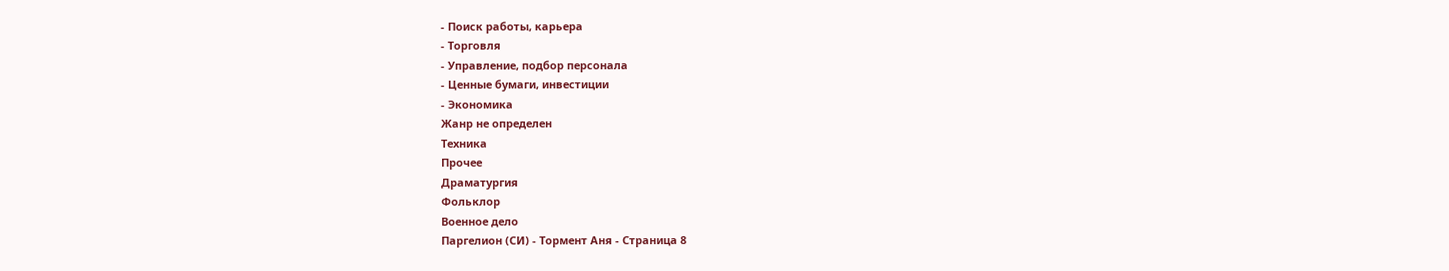- Поиск работы, карьера
- Торговля
- Управление, подбор персонала
- Ценные бумаги, инвестиции
- Экономика
Жанр не определен
Техника
Прочее
Драматургия
Фольклор
Военное дело
Паргелион (СИ) - Тормент Аня - Страница 8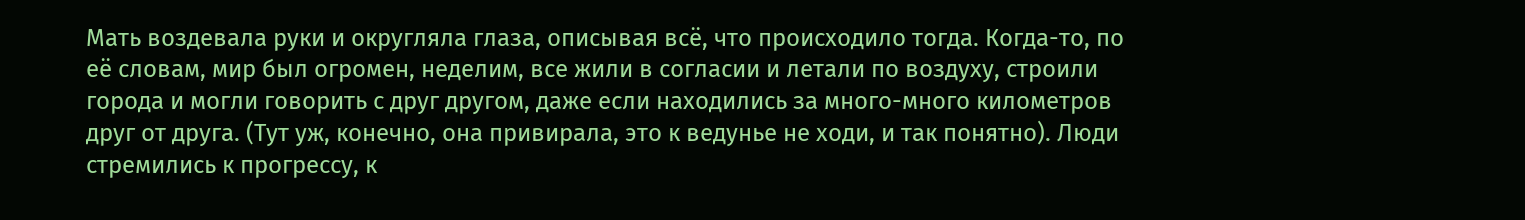Мать воздевала руки и округляла глаза, описывая всё, что происходило тогда. Когда-то, по её словам, мир был огромен, неделим, все жили в согласии и летали по воздуху, строили города и могли говорить с друг другом, даже если находились за много-много километров друг от друга. (Тут уж, конечно, она привирала, это к ведунье не ходи, и так понятно). Люди стремились к прогрессу, к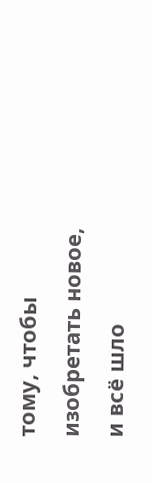тому, чтобы изобретать новое, и всё шло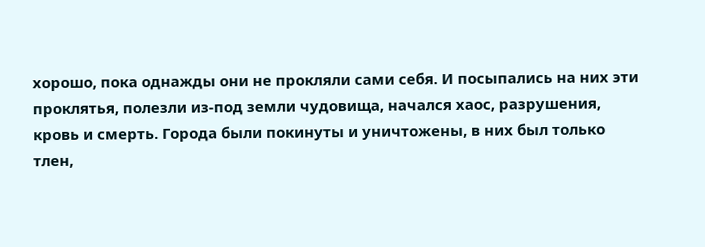хорошо, пока однажды они не прокляли сами себя. И посыпались на них эти проклятья, полезли из-под земли чудовища, начался хаос, разрушения, кровь и смерть. Города были покинуты и уничтожены, в них был только тлен,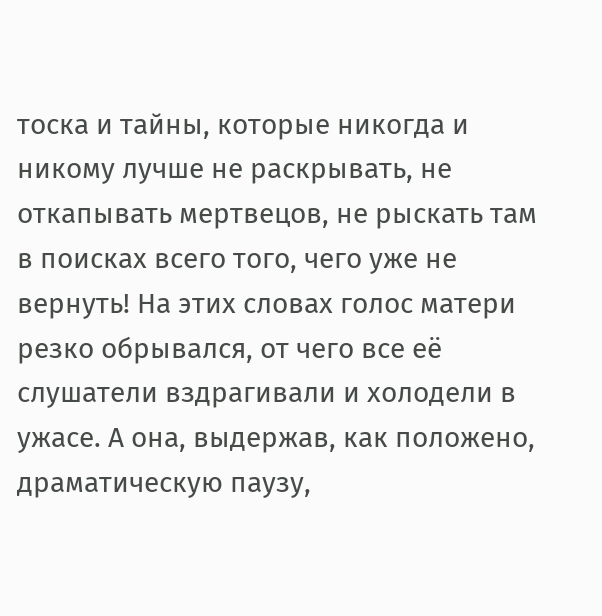тоска и тайны, которые никогда и никому лучше не раскрывать, не откапывать мертвецов, не рыскать там в поисках всего того, чего уже не вернуть! На этих словах голос матери резко обрывался, от чего все её слушатели вздрагивали и холодели в ужасе. А она, выдержав, как положено, драматическую паузу,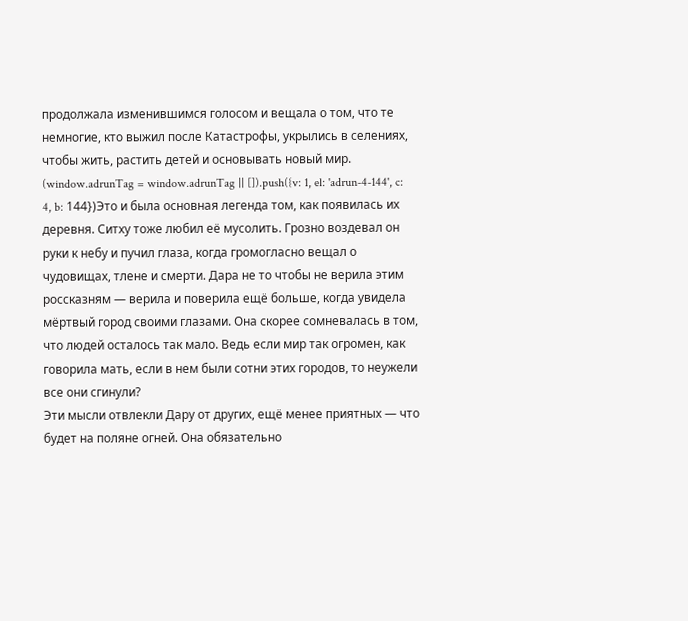продолжала изменившимся голосом и вещала о том, что те немногие, кто выжил после Катастрофы, укрылись в селениях, чтобы жить, растить детей и основывать новый мир.
(window.adrunTag = window.adrunTag || []).push({v: 1, el: 'adrun-4-144', c: 4, b: 144})Это и была основная легенда том, как появилась их деревня. Ситху тоже любил её мусолить. Грозно воздевал он руки к небу и пучил глаза, когда громогласно вещал о чудовищах, тлене и смерти. Дара не то чтобы не верила этим россказням — верила и поверила ещё больше, когда увидела мёртвый город своими глазами. Она скорее сомневалась в том, что людей осталось так мало. Ведь если мир так огромен, как говорила мать, если в нем были сотни этих городов, то неужели все они сгинули?
Эти мысли отвлекли Дару от других, ещё менее приятных — что будет на поляне огней. Она обязательно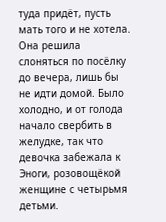туда придёт, пусть мать того и не хотела. Она решила слоняться по посёлку до вечера, лишь бы не идти домой. Было холодно, и от голода начало свербить в желудке, так что девочка забежала к Эноги, розовощёкой женщине с четырьмя детьми.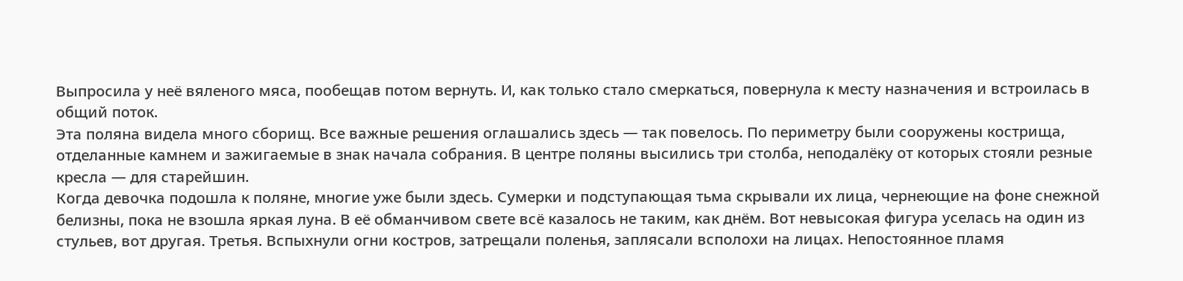Выпросила у неё вяленого мяса, пообещав потом вернуть. И, как только стало смеркаться, повернула к месту назначения и встроилась в общий поток.
Эта поляна видела много сборищ. Все важные решения оглашались здесь — так повелось. По периметру были сооружены кострища, отделанные камнем и зажигаемые в знак начала собрания. В центре поляны высились три столба, неподалёку от которых стояли резные кресла — для старейшин.
Когда девочка подошла к поляне, многие уже были здесь. Сумерки и подступающая тьма скрывали их лица, чернеющие на фоне снежной белизны, пока не взошла яркая луна. В её обманчивом свете всё казалось не таким, как днём. Вот невысокая фигура уселась на один из стульев, вот другая. Третья. Вспыхнули огни костров, затрещали поленья, заплясали всполохи на лицах. Непостоянное пламя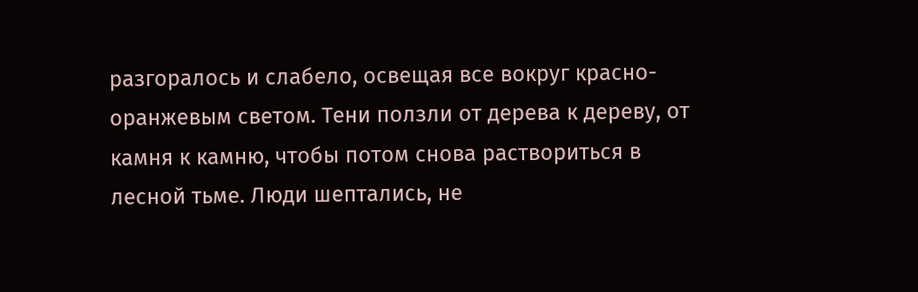разгоралось и слабело, освещая все вокруг красно-оранжевым светом. Тени ползли от дерева к дереву, от камня к камню, чтобы потом снова раствориться в лесной тьме. Люди шептались, не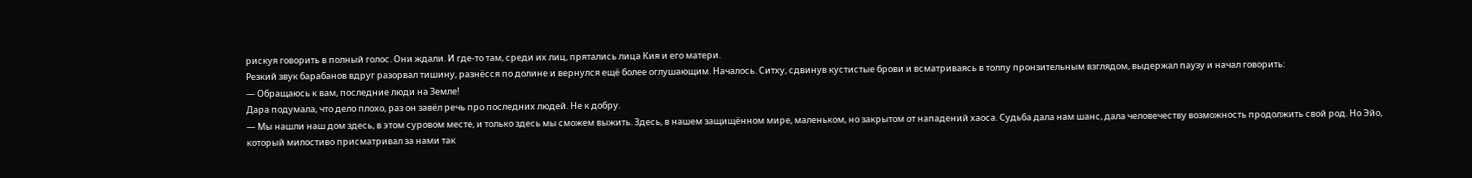рискуя говорить в полный голос. Они ждали. И где-то там, среди их лиц, прятались лица Кия и его матери.
Резкий звук барабанов вдруг разорвал тишину, разнёсся по долине и вернулся ещё более оглушающим. Началось. Ситху, сдвинув кустистые брови и всматриваясь в толпу пронзительным взглядом, выдержал паузу и начал говорить:
— Обращаюсь к вам, последние люди на Земле!
Дара подумала, что дело плохо, раз он завёл речь про последних людей. Не к добру.
— Мы нашли наш дом здесь, в этом суровом месте, и только здесь мы сможем выжить. Здесь, в нашем защищённом мире, маленьком, но закрытом от нападений хаоса. Судьба дала нам шанс, дала человечеству возможность продолжить свой род. Но Эйо, который милостиво присматривал за нами так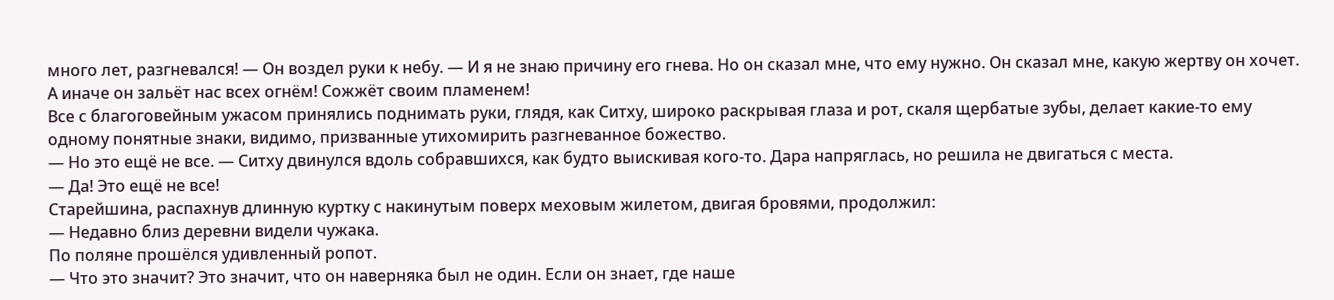много лет, разгневался! — Он воздел руки к небу. — И я не знаю причину его гнева. Но он сказал мне, что ему нужно. Он сказал мне, какую жертву он хочет. А иначе он зальёт нас всех огнём! Сожжёт своим пламенем!
Все с благоговейным ужасом принялись поднимать руки, глядя, как Ситху, широко раскрывая глаза и рот, скаля щербатые зубы, делает какие-то ему одному понятные знаки, видимо, призванные утихомирить разгневанное божество.
— Но это ещё не все. — Ситху двинулся вдоль собравшихся, как будто выискивая кого-то. Дара напряглась, но решила не двигаться с места.
— Да! Это ещё не все!
Старейшина, распахнув длинную куртку с накинутым поверх меховым жилетом, двигая бровями, продолжил:
— Недавно близ деревни видели чужака.
По поляне прошёлся удивленный ропот.
— Что это значит? Это значит, что он наверняка был не один. Если он знает, где наше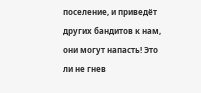поселение, и приведёт других бандитов к нам, они могут напасть! Это ли не гнев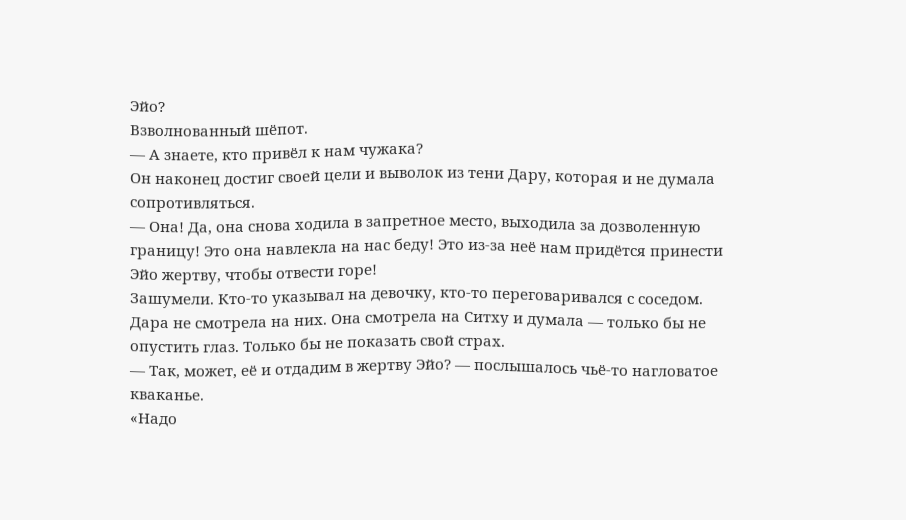Эйо?
Взволнованный шёпот.
— А знаете, кто привёл к нам чужака?
Он наконец достиг своей цели и выволок из тени Дару, которая и не думала сопротивляться.
— Она! Да, она снова ходила в запретное место, выходила за дозволенную границу! Это она навлекла на нас беду! Это из-за неё нам придётся принести Эйо жертву, чтобы отвести горе!
Зашумели. Кто-то указывал на девочку, кто-то переговаривался с соседом. Дара не смотрела на них. Она смотрела на Ситху и думала — только бы не опустить глаз. Только бы не показать свой страх.
— Так, может, её и отдадим в жертву Эйо? — послышалось чьё-то нагловатое кваканье.
«Надо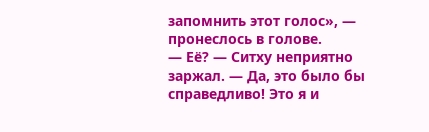запомнить этот голос», — пронеслось в голове.
— Её? — Ситху неприятно заржал. — Да, это было бы справедливо! Это я и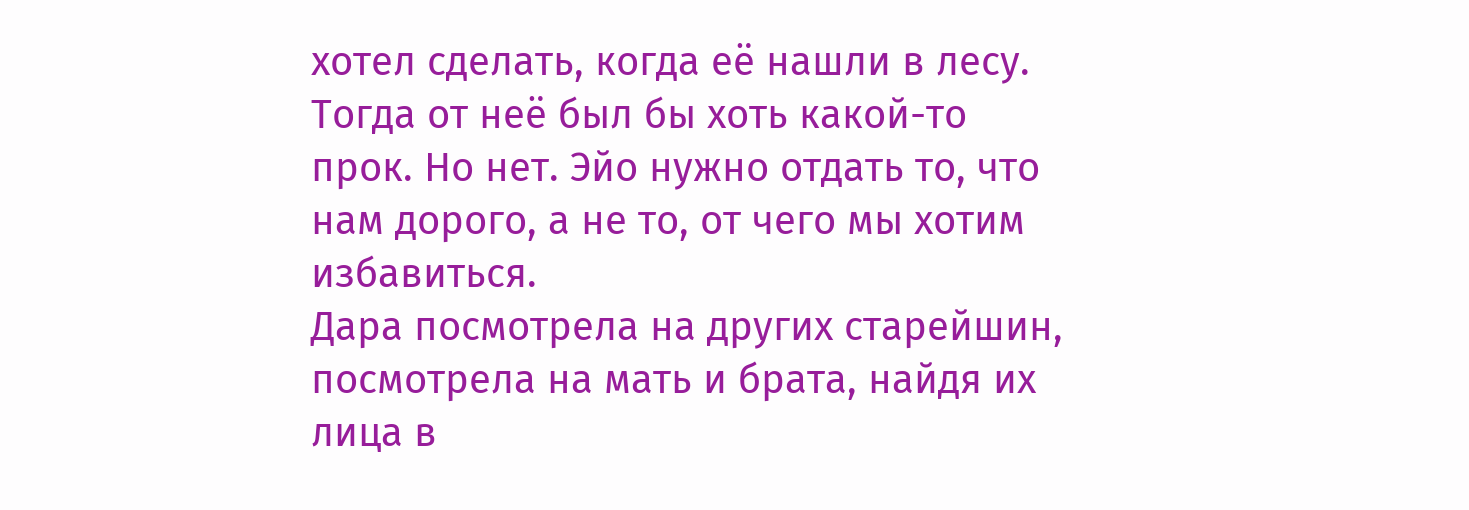хотел сделать, когда её нашли в лесу. Тогда от неё был бы хоть какой-то прок. Но нет. Эйо нужно отдать то, что нам дорого, а не то, от чего мы хотим избавиться.
Дара посмотрела на других старейшин, посмотрела на мать и брата, найдя их лица в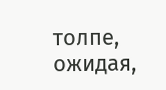толпе, ожидая,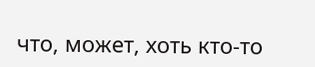что, может, хоть кто-то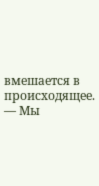вмешается в происходящее.
— Мы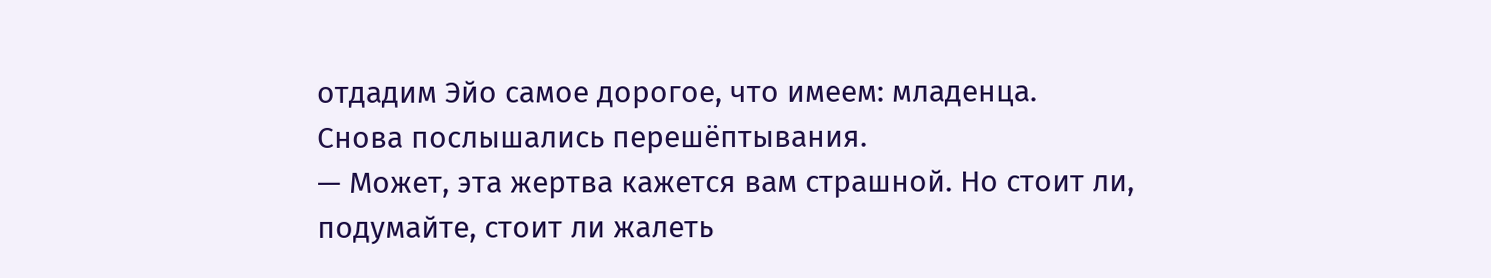отдадим Эйо самое дорогое, что имеем: младенца.
Снова послышались перешёптывания.
— Может, эта жертва кажется вам страшной. Но стоит ли, подумайте, стоит ли жалеть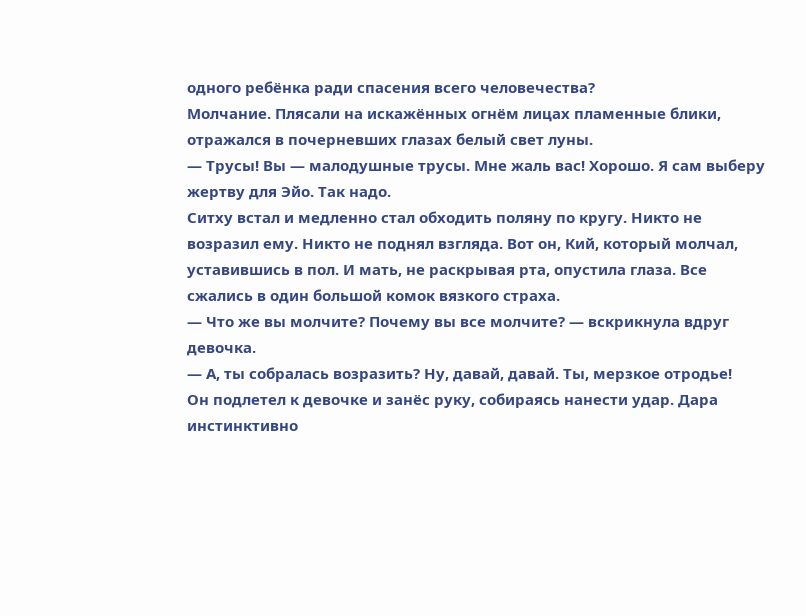одного ребёнка ради спасения всего человечества?
Молчание. Плясали на искажённых огнём лицах пламенные блики, отражался в почерневших глазах белый свет луны.
— Трусы! Вы — малодушные трусы. Мне жаль вас! Хорошо. Я сам выберу жертву для Эйо. Так надо.
Ситху встал и медленно стал обходить поляну по кругу. Никто не возразил ему. Никто не поднял взгляда. Вот он, Кий, который молчал, уставившись в пол. И мать, не раскрывая рта, опустила глаза. Все сжались в один большой комок вязкого страха.
— Что же вы молчите? Почему вы все молчите? — вскрикнула вдруг девочка.
— А, ты собралась возразить? Ну, давай, давай. Ты, мерзкое отродье!
Он подлетел к девочке и занёс руку, собираясь нанести удар. Дара инстинктивно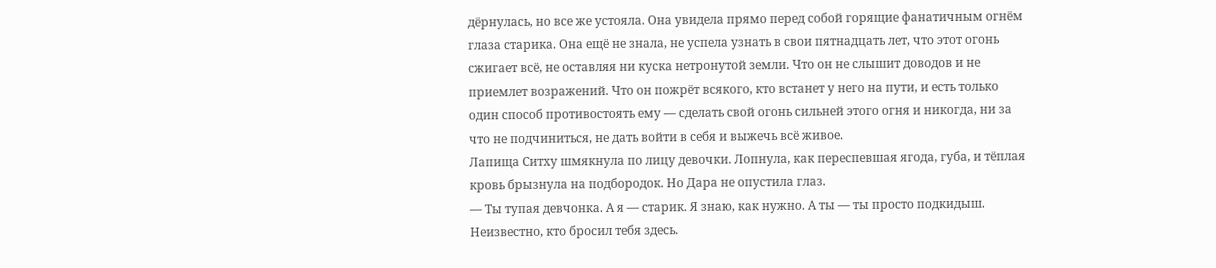дёрнулась, но все же устояла. Она увидела прямо перед собой горящие фанатичным огнём глаза старика. Она ещё не знала, не успела узнать в свои пятнадцать лет, что этот огонь сжигает всё, не оставляя ни куска нетронутой земли. Что он не слышит доводов и не приемлет возражений. Что он пожрёт всякого, кто встанет у него на пути, и есть только один способ противостоять ему — сделать свой огонь сильней этого огня и никогда, ни за что не подчиниться, не дать войти в себя и выжечь всё живое.
Лапища Ситху шмякнула по лицу девочки. Лопнула, как переспевшая ягода, губа, и тёплая кровь брызнула на подбородок. Но Дара не опустила глаз.
— Ты тупая девчонка. А я — старик. Я знаю, как нужно. А ты — ты просто подкидыш. Неизвестно, кто бросил тебя здесь.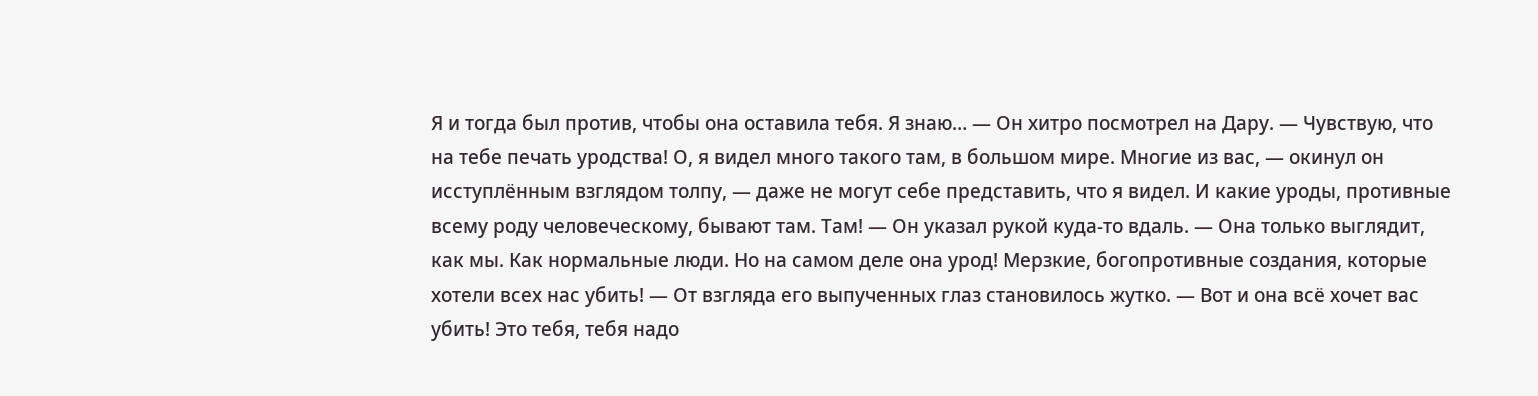Я и тогда был против, чтобы она оставила тебя. Я знаю… — Он хитро посмотрел на Дару. — Чувствую, что на тебе печать уродства! О, я видел много такого там, в большом мире. Многие из вас, — окинул он исступлённым взглядом толпу, — даже не могут себе представить, что я видел. И какие уроды, противные всему роду человеческому, бывают там. Там! — Он указал рукой куда-то вдаль. — Она только выглядит, как мы. Как нормальные люди. Но на самом деле она урод! Мерзкие, богопротивные создания, которые хотели всех нас убить! — От взгляда его выпученных глаз становилось жутко. — Вот и она всё хочет вас убить! Это тебя, тебя надо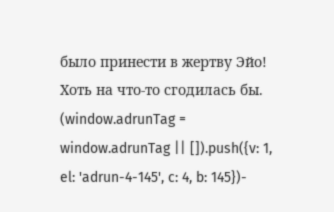было принести в жертву Эйо! Хоть на что-то сгодилась бы.
(window.adrunTag = window.adrunTag || []).push({v: 1, el: 'adrun-4-145', c: 4, b: 145})-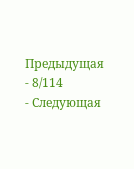Предыдущая
- 8/114
- Следующая